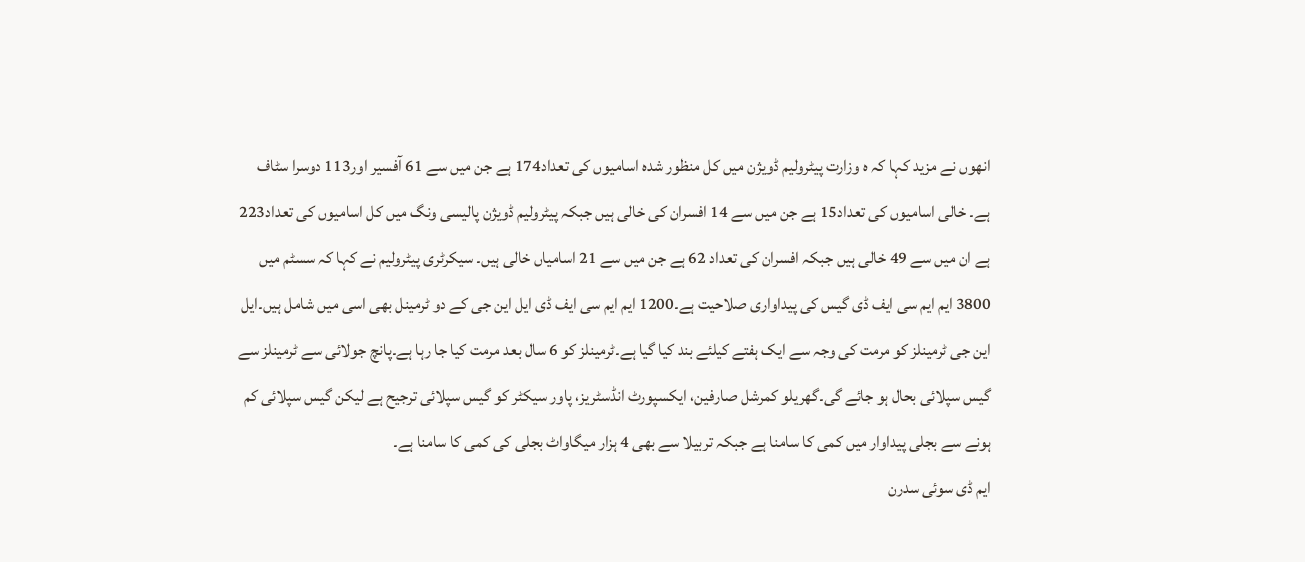انھوں نے مزید کہا کہ ہ وزارت پیٹرولیم ڈویژن میں کل منظور شدہ اسامیوں کی تعداد174 ہے جن میں سے 61 آفسیر اور113 دوسرا سٹاف ہے۔ خالی اسامیوں کی تعداد15 ہے جن میں سے 14 افسران کی خالی ہیں جبکہ پیٹرولیم ڈویژن پالیسی ونگ میں کل اسامیوں کی تعداد223 ہے ان میں سے 49 خالی ہیں جبکہ افسران کی تعداد 62 ہے جن میں سے 21 اسامیاں خالی ہیں۔ سیکرٹری پیٹرولیم نے کہا کہ سسٹم میں 3800 ایم ایم سی ایف ڈی گیس کی پیداواری صلاحیت ہے۔1200 ایم ایم سی ایف ڈی ایل این جی کے دو ٹرمینل بھی اسی میں شامل ہیں۔ایل این جی ٹرمینلز کو مرمت کی وجہ سے ایک ہفتے کیلئے بند کیا گیا ہے۔ٹرمینلز کو 6 سال بعد مرمت کیا جا رہا ہے۔پانچ جولائی سے ٹرمینلز سے گیس سپلائی بحال ہو جائے گی۔گھریلو کمرشل صارفین، ایکسپورٹ انڈسٹریز، پاور سیکٹر کو گیس سپلائی ترجیح ہے لیکن گیس سپلائی کم ہونے سے بجلی پیداوار میں کمی کا سامنا ہے جبکہ تربیلا سے بھی 4 ہزار میگاواٹ بجلی کی کمی کا سامنا ہے۔
ایم ڈی سوئی سدرن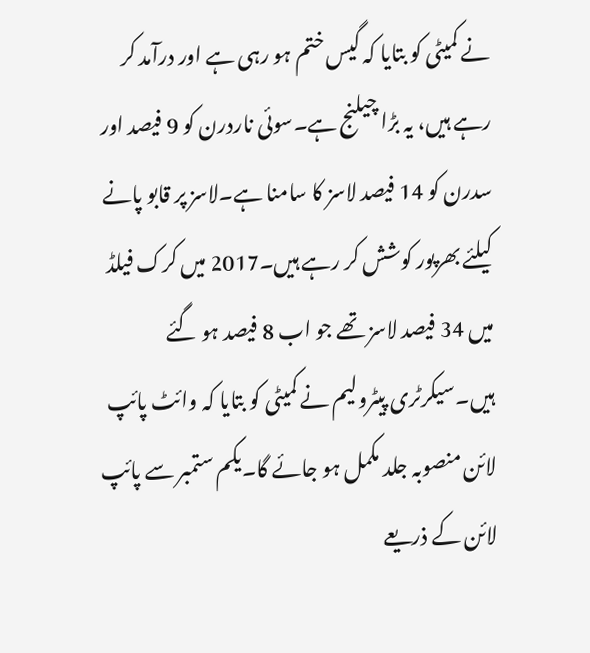نے کمیٹی کو بتایا کہ گیس ختم ہو رہی ہے اور درآمد کر رہے ہیں، یہ بڑا چیلنج ہے۔سوئی ناردرن کو 9 فیصد اور سدرن کو 14 فیصد لاسز کا سامنا ہے۔لاسز پر قابو پانے کیلئے بھرپور کوشش کر رہے ہیں۔2017 میں کرک فیلڈ میں 34 فیصد لاسز تھے جو اب 8 فیصد ہو گئے ہیں۔سیکرٹری پیٹرولیم نے کمیٹی کو بتایا کہ وائٹ پائپ لائن منصوبہ جلد مکمل ہو جائے گا۔یکم ستمبر سے پائپ لائن کے ذریعے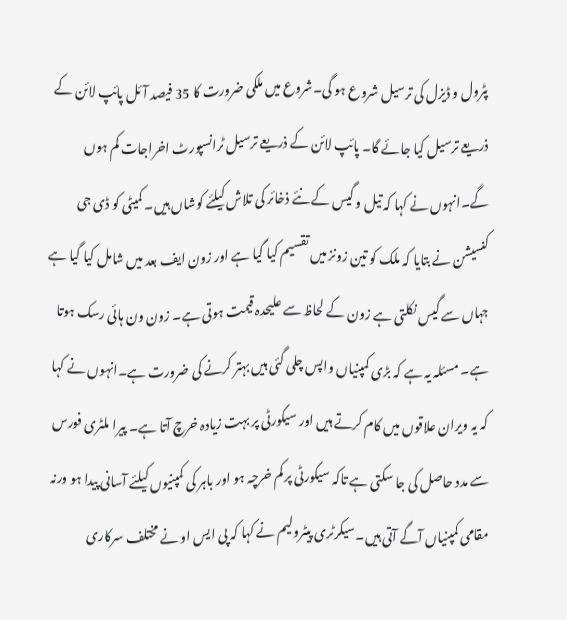پٹرول و ڈیزل کی ترسیل شروع ہو گی۔شروع میں ملکی ضرورت کا 35 فیصد آئل پائپ لائن کے ذریعے ترسیل کیا جائے گا۔ پائپ لائن کے ذریعے ترسیل ٹرانسپورٹ اخراجات کم ہوں گے۔انہوں نے کہا کہ تیل و گیس کے نئے ذخائر کی تلاش کیلئے کوشاں ہیں۔ کمیٹی کو ڈی جی کنسیشن نے بتایا کہ ملک کو تین زونز میں تقسیم کیا گیا ہے اور زون ایف بعد میں شامل کیا گیا ہے جہاں سے گیس نکلتی ہے زون کے لحاظ سے علیحدہ قیمت ہوتی ہے۔ زون ون ہائی رسک ہوتا ہے۔ مسئلہ یہ ہے کہ بڑی کمپنیاں واپس چلی گئی ہیں بہتر کرنے کی ضرورت ہے۔انہوں نے کہا کہ یہ ویران علاقوں میں کام کرتے ہیں اور سیکورٹی پر بہت زیادہ خرچ آتا ہے۔ پیرا ملٹری فورس سے مدد حاصل کی جا سکتی ہے تاکہ سیکورٹی پر کم خرچہ ہو اور باہر کی کمپنیوں کیلئے آسانی پیدا ہو ورنہ مقامی کمپنیاں آگے آتی ہیں۔سیکرٹری پیٹرولیم نے کہا کہ پی ایس او نے مختلف سرکاری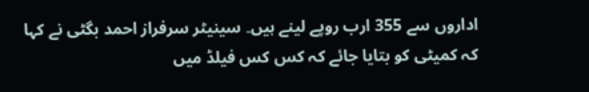اداروں سے 355 ارب روپے لینے ہیں۔ سینیٹر سرفراز احمد بگٹی نے کہا کہ کمیٹی کو بتایا جائے کہ کس کس فیلڈ میں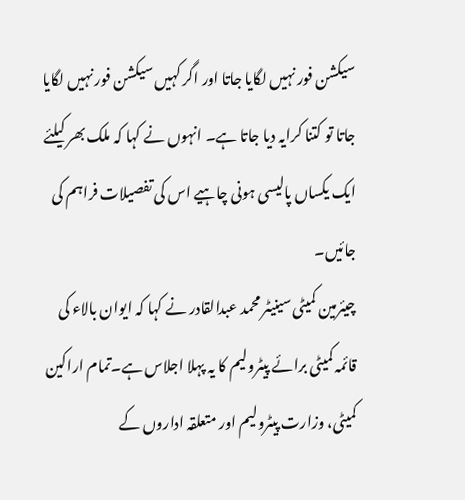سیکشن فور نہیں لگایا جاتا اور اگر کہیں سیکشن فور نہیں لگایا جاتا تو کتنا کرایہ دیا جاتا ہے۔ انہوں نے کہا کہ ملک بھر کیلئے ایک یکساں پالیسی ہونی چاہیے اس کی تفصیلات فراہم کی جائیں۔
چیئرمین کمیٹی سینیٹر محمد عبدالقادر نے کہا کہ ایوان بالاء کی قائمہ کمیٹی برائے پیٹرولیم کا یہ پہلا اجلاس ہے۔تمام اراکین کمیٹی، وزارت پیٹرولیم اور متعلقہ اداروں کے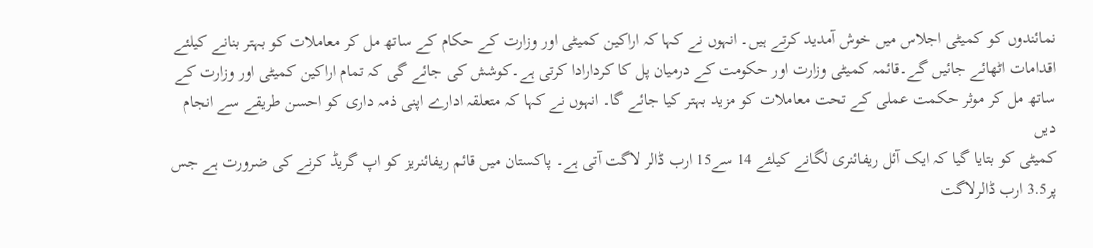نمائندوں کو کمیٹی اجلاس میں خوش آمدید کرتے ہیں۔ انہوں نے کہا کہ اراکین کمیٹی اور وزارت کے حکام کے ساتھ مل کر معاملات کو بہتر بنانے کیلئے اقدامات اٹھائے جائیں گے۔قائمہ کمیٹی وزارت اور حکومت کے درمیان پل کا کردارادا کرتی ہے۔کوشش کی جائے گی کہ تمام اراکین کمیٹی اور وزارت کے ساتھ مل کر موثر حکمت عملی کے تحت معاملات کو مزید بہتر کیا جائے گا۔ انہوں نے کہا کہ متعلقہ ادارے اپنی ذمہ داری کو احسن طریقے سے انجام دیں
کمیٹی کو بتایا گیا کہ ایک آئل ریفائنری لگانے کیلئے 14 سے15 ارب ڈالر لاگت آتی ہے۔ پاکستان میں قائم ریفائنریز کو اپ گریڈ کرنے کی ضرورت ہے جس پر3.5 ارب ڈالرلاگت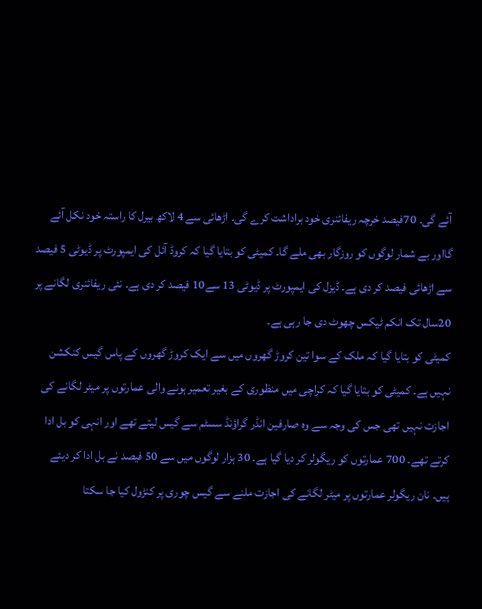آئے گی۔ 70فیصد خرچہ ریفائنری خود براداشت کرے گی۔ اڑھائی سے 4 لاکھ بیرل کا راستہ خود نکل آئے گااور بے شمار لوگوں کو روزگار بھی ملے گا۔ کمیٹی کو بتایا گیا کہ کروڈ آئل کی ایمپورٹ پر ڈیوٹی 5 فیصد سے اڑھائی فیصد کر دی ہے۔ ڈیزل کی ایمپورٹ پر ڈیوٹی 13 سے10 فیصد کر دی ہے۔ نئی ریفائنری لگانے پر 20سال تک انکم ٹیکس چھوٹ دی جا رہی ہے۔
کمیٹی کو بتایا گیا کہ ملک کے سوا تین کروڑ گھروں میں سے ایک کروڑ گھروں کے پاس گیس کنکشن نہیں ہے۔ کمیٹی کو بتایا گیا کہ کراچی میں منظوری کے بغیر تعمیر ہونے والی عمارتوں پر میٹر لگانے کی اجازت نہیں تھی جس کی وجہ سے وہ صارفین انڈر گراؤنڈ سسٹم سے گیس لیتے تھے اور انہی کو بل ادا کرتے تھے۔ 700 عمارتوں کو ریگولر کر دیا گیا ہے۔ 30 ہزار لوگوں میں سے 50 فیصد نے بل ادا کر دیئے ہیں۔ نان ریگولر عمارتوں پر میٹر لگانے کی اجازت ملنے سے گیس چوری پر کنڑول کیا جا سکتا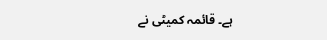ہے۔ قائمہ کمیٹی نے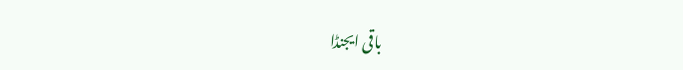باقی ایجنڈا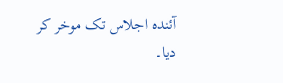آئندہ اجلاس تک موخر کر دیا۔